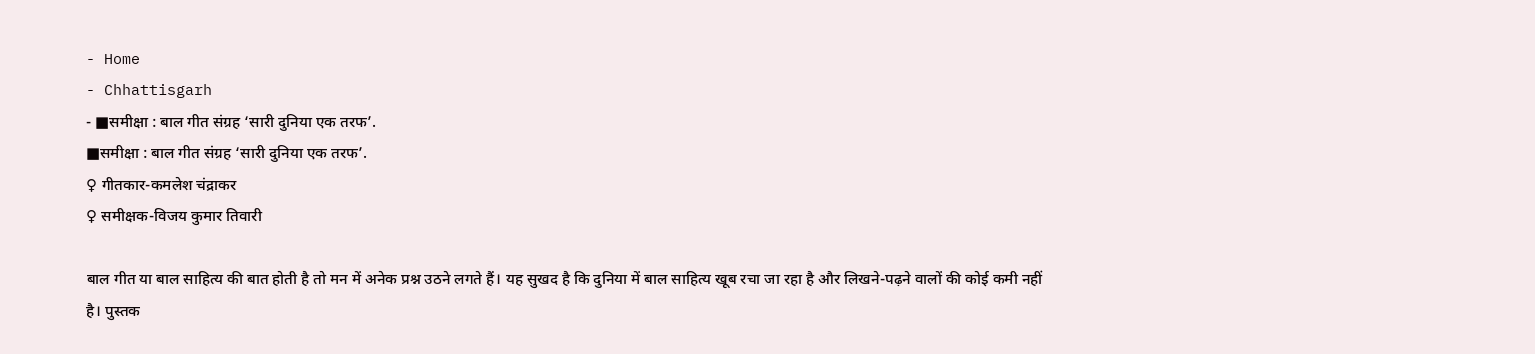- Home
- Chhattisgarh
- ■समीक्षा : बाल गीत संग्रह ‘सारी दुनिया एक तरफ’.
■समीक्षा : बाल गीत संग्रह ‘सारी दुनिया एक तरफ’.
♀ गीतकार-कमलेश चंद्राकर
♀ समीक्षक-विजय कुमार तिवारी

बाल गीत या बाल साहित्य की बात होती है तो मन में अनेक प्रश्न उठने लगते हैं। यह सुखद है कि दुनिया में बाल साहित्य खूब रचा जा रहा है और लिखने-पढ़ने वालों की कोई कमी नहीं है। पुस्तक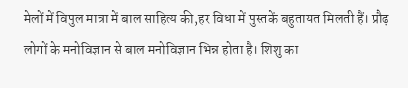मेलों में विपुल मात्रा में बाल साहित्य की,हर विधा में पुस्तकें बहुतायत मिलती हैं। प्रौढ़ लोगों के मनोविज्ञान से बाल मनोविज्ञान भिन्न होता है। शिशु का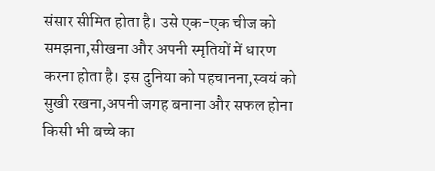संसार सीमित होता है। उसे एक-एक चीज को समझना,सीखना और अपनी स्मृतियों में धारण करना होता है। इस दुनिया को पहचानना,स्वयं को सुखी रखना,अपनी जगह बनाना और सफल होना किसी भी बच्चे का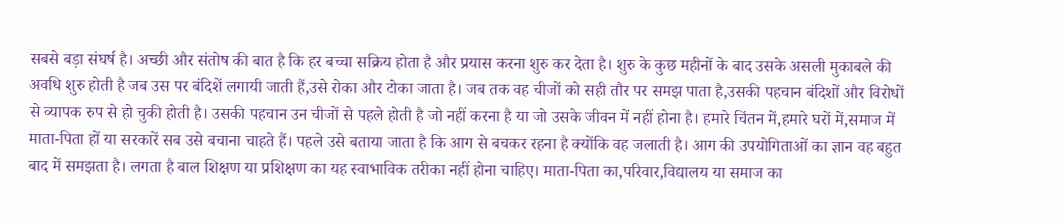सबसे बड़ा संघर्ष है। अच्छी और संतोष की बात है कि हर बच्चा सक्रिय होता है और प्रयास करना शुरु कर देता है। शुरु के कुछ महीनों के बाद उसके असली मुकाबले की अवधि शुरु होती है जब उस पर बंदिशें लगायी जाती हैं,उसे रोका और टोका जाता है। जब तक वह चीजों को सही तौर पर समझ पाता है,उसकी पहचान बंदिशों और विरोधों से व्यापक रुप से हो चुकी होती है। उसकी पहचान उन चीजों से पहले होती है जो नहीं करना है या जो उसके जीवन में नहीं होना है। हमारे चिंतन में,हमारे घरों में,समाज में माता-पिता हों या सरकारें सब उसे बचाना चाहते हैं। पहले उसे बताया जाता है कि आग से बचकर रहना है क्योंकि वह जलाती है। आग की उपयोगिताओं का ज्ञान वह बहुत बाद में समझता है। लगता है बाल शिक्षण या प्रशिक्षण का यह स्वाभाविक तरीका नहीं होना चाहिए। माता-पिता का,परिवार,विद्यालय या समाज का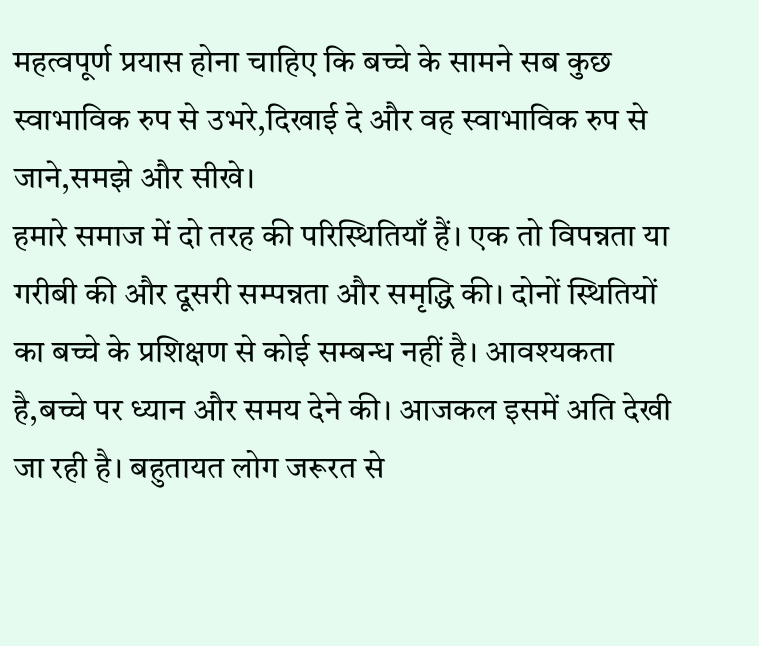महत्वपूर्ण प्रयास होना चाहिए कि बच्चे के सामने सब कुछ स्वाभाविक रुप से उभरे,दिखाई दे और वह स्वाभाविक रुप से जाने,समझे और सीखे।
हमारे समाज में दो तरह की परिस्थितियाँ हैं। एक तो विपन्नता या गरीबी की और दूसरी सम्पन्नता और समृद्धि की। दोनों स्थितियों का बच्चे के प्रशिक्षण से कोई सम्बन्ध नहीं है। आवश्यकता है,बच्चे पर ध्यान और समय देने की। आजकल इसमें अति देखी जा रही है। बहुतायत लोग जरूरत से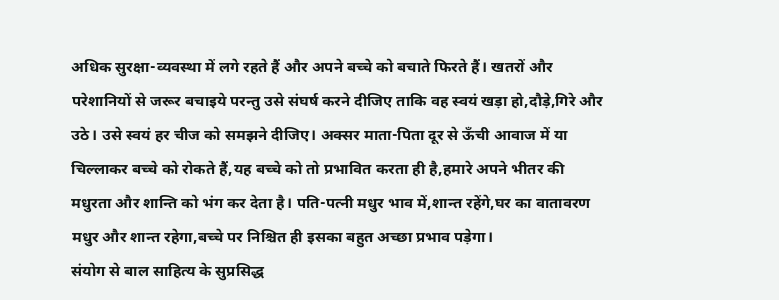अधिक सुरक्षा-व्यवस्था में लगे रहते हैं और अपने बच्चे को बचाते फिरते हैं। खतरों और परेशानियों से जरूर बचाइये परन्तु उसे संघर्ष करने दीजिए ताकि वह स्वयं खड़ा हो,दौड़े,गिरे और उठे। उसे स्वयं हर चीज को समझने दीजिए। अक्सर माता-पिता दूर से ऊँची आवाज में या चिल्लाकर बच्चे को रोकते हैं,यह बच्चे को तो प्रभावित करता ही है,हमारे अपने भीतर की मधुरता और शान्ति को भंग कर देता है। पति-पत्नी मधुर भाव में,शान्त रहेंगे,घर का वातावरण मधुर और शान्त रहेगा,बच्चे पर निश्चित ही इसका बहुत अच्छा प्रभाव पड़ेगा।
संयोग से बाल साहित्य के सुप्रसिद्ध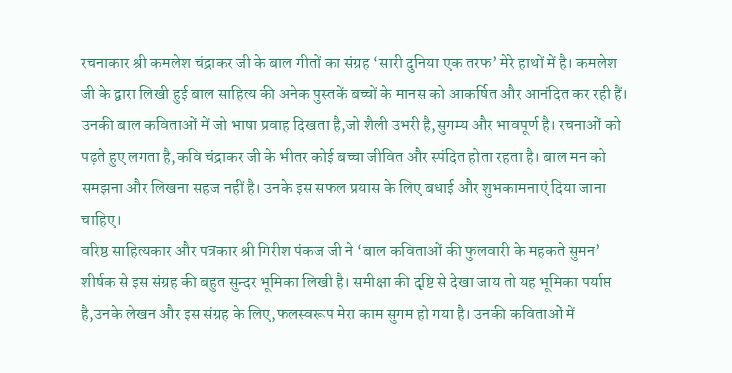रचनाकार श्री कमलेश चंद्राकर जी के बाल गीतों का संग्रह ‘सारी दुनिया एक तरफ’ मेरे हाथों में है। कमलेश जी के द्वारा लिखी हुई बाल साहित्य की अनेक पुस्तकें बच्चों के मानस को आकर्षित और आनंदित कर रही हैं। उनकी बाल कविताओं में जो भाषा प्रवाह दिखता है,जो शैली उभरी है,सुगम्य और भावपूर्ण है। रचनाओं को पढ़ते हुए लगता है,कवि चंद्राकर जी के भीतर कोई बच्चा जीवित और स्पंदित होता रहता है। बाल मन को समझना और लिखना सहज नहीं है। उनके इस सफल प्रयास के लिए बधाई और शुभकामनाएं दिया जाना चाहिए।
वरिष्ठ साहित्यकार और पत्रकार श्री गिरीश पंकज जी ने ‘बाल कविताओं की फुलवारी के महकते सुमन’ शीर्षक से इस संग्रह की बहुत सुन्दर भूमिका लिखी है। समीक्षा की दृष्टि से देखा जाय तो यह भूमिका पर्याप्त है,उनके लेखन और इस संग्रह के लिए,फलस्वरूप मेरा काम सुगम हो गया है। उनकी कविताओं में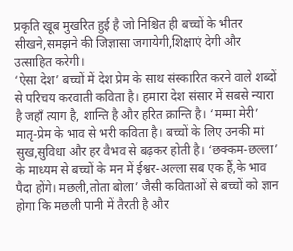प्रकृति खूब मुखरित हुई है जो निश्चित ही बच्चों के भीतर सीखने,समझने की जिज्ञासा जगायेगी,शिक्षाएं देगी और उत्साहित करेगी।
‘ऐसा देश’ बच्चों में देश प्रेम के साथ संस्कारित करने वाले शब्दों से परिचय करवाती कविता है। हमारा देश संसार में सबसे न्यारा है जहाँ त्याग है, शान्ति है और हरित क्रान्ति है। ‘मम्मा मेरी’ मातृ-प्रेम के भाव से भरी कविता है। बच्चों के लिए उनकी मां सुख,सुविधा और हर वैभव से बढ़कर होती है। ‘छक्कम-छल्ला’ के माध्यम से बच्चों के मन में ईश्वर-अल्ला सब एक हैं,के भाव पैदा होंगे। मछली,तोता बोला’ जैसी कविताओं से बच्चों को ज्ञान होगा कि मछली पानी में तैरती है और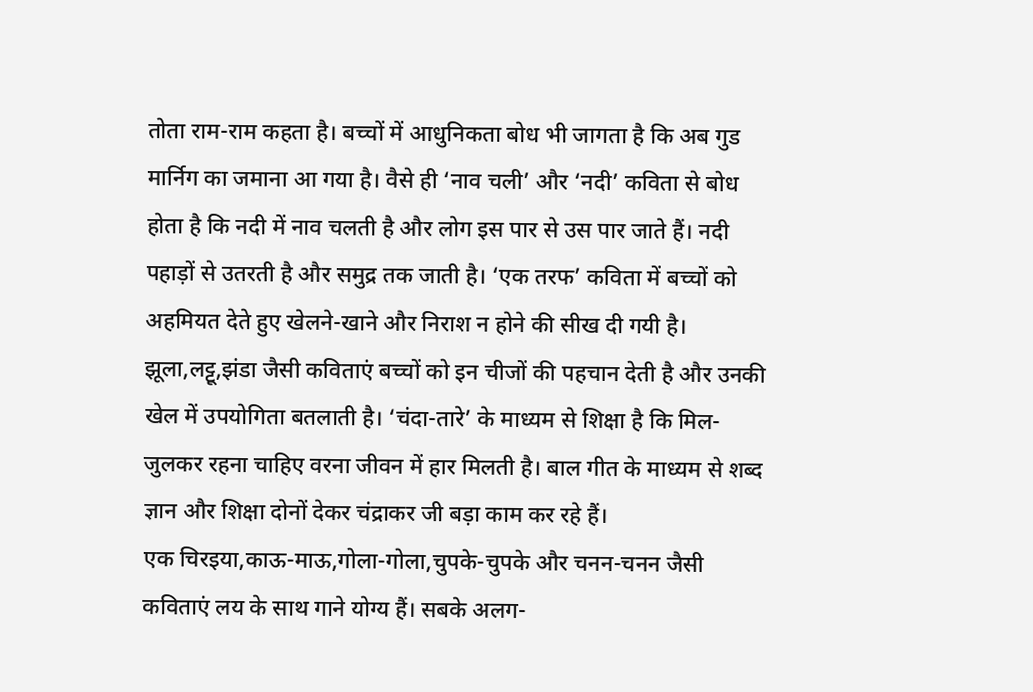तोता राम-राम कहता है। बच्चों में आधुनिकता बोध भी जागता है कि अब गुड मार्निग का जमाना आ गया है। वैसे ही ‘नाव चली’ और ‘नदी’ कविता से बोध होता है कि नदी में नाव चलती है और लोग इस पार से उस पार जाते हैं। नदी पहाड़ों से उतरती है और समुद्र तक जाती है। ‘एक तरफ’ कविता में बच्चों को अहमियत देते हुए खेलने-खाने और निराश न होने की सीख दी गयी है। झूला,लट्टू,झंडा जैसी कविताएं बच्चों को इन चीजों की पहचान देती है और उनकी खेल में उपयोगिता बतलाती है। ‘चंदा-तारे’ के माध्यम से शिक्षा है कि मिल-जुलकर रहना चाहिए वरना जीवन में हार मिलती है। बाल गीत के माध्यम से शब्द ज्ञान और शिक्षा दोनों देकर चंद्राकर जी बड़ा काम कर रहे हैं।
एक चिरइया,काऊ-माऊ,गोला-गोला,चुपके-चुपके और चनन-चनन जैसी कविताएं लय के साथ गाने योग्य हैं। सबके अलग-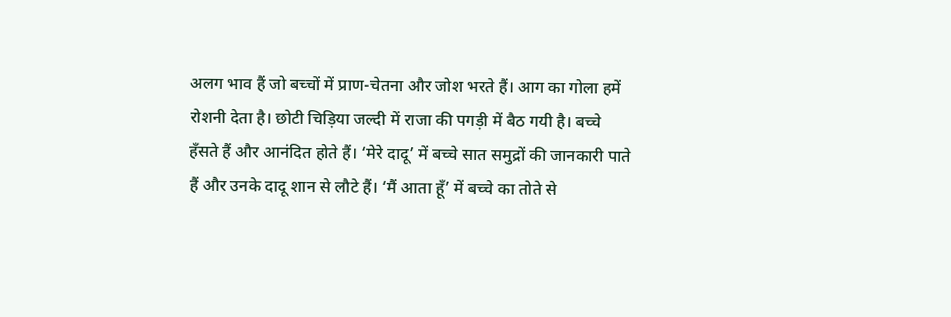अलग भाव हैं जो बच्चों में प्राण-चेतना और जोश भरते हैं। आग का गोला हमें रोशनी देता है। छोटी चिड़िया जल्दी में राजा की पगड़ी में बैठ गयी है। बच्चे हँसते हैं और आनंदित होते हैं। ‘मेरे दादू’ में बच्चे सात समुद्रों की जानकारी पाते हैं और उनके दादू शान से लौटे हैं। ‘मैं आता हूँ’ में बच्चे का तोते से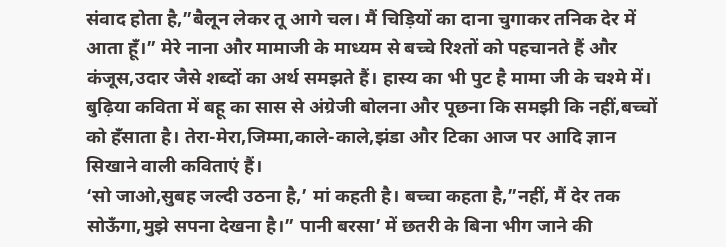संवाद होता है,”बैलून लेकर तू आगे चल। मैं चिड़ियों का दाना चुगाकर तनिक देर में आता हूँ।” मेरे नाना और मामाजी के माध्यम से बच्चे रिश्तों को पहचानते हैं और कंजूस,उदार जैसे शब्दों का अर्थ समझते हैं। हास्य का भी पुट है मामा जी के चश्मे में। बुढ़िया कविता में बहू का सास से अंग्रेजी बोलना और पूछना कि समझी कि नहीं,बच्चों को हँसाता है। तेरा-मेरा,जिम्मा,काले-काले,झंडा और टिका आज पर आदि ज्ञान सिखाने वाली कविताएं हैं।
‘सो जाओ,सुबह जल्दी उठना है,’ मां कहती है। बच्चा कहता है,”नहीं, मैं देर तक सोऊँगा,मुझे सपना देखना है।” पानी बरसा’ में छतरी के बिना भीग जाने की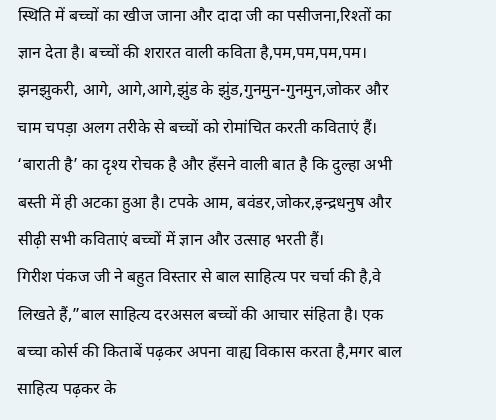स्थिति में बच्चों का खीज जाना और दादा जी का पसीजना,रिश्तों का ज्ञान देता है। बच्चों की शरारत वाली कविता है,पम,पम,पम,पम। झनझुकरी, आगे, आगे,आगे,झुंड के झुंड,गुनमुन-गुनमुन,जोकर और चाम चपड़ा अलग तरीके से बच्चों को रोमांचित करती कविताएं हैं। ‘बाराती है’ का दृश्य रोचक है और हँसने वाली बात है कि दुल्हा अभी बस्ती में ही अटका हुआ है। टपके आम, बवंडर,जोकर,इन्द्रधनुष और सीढ़ी सभी कविताएं बच्चों में ज्ञान और उत्साह भरती हैं।
गिरीश पंकज जी ने बहुत विस्तार से बाल साहित्य पर चर्चा की है,वे लिखते हैं,”बाल साहित्य दरअसल बच्चों की आचार संहिता है। एक बच्चा कोर्स की किताबें पढ़कर अपना वाह्य विकास करता है,मगर बाल साहित्य पढ़कर के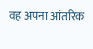वह अपना आंतरिक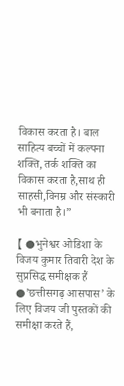विकास करता है। बाल साहित्य बच्चों में कल्पना शक्ति, तर्क शक्ति का विकास करता है,साथ ही साहसी,विनम्र और संस्कारी भी बनाता है।”

【 ●भुनेश्वर ओडिशा के विजय कुमार तिवारी देश के सुप्रसिद्ध समीक्षक हैं ●’छत्तीसगढ़ आसपास’ के लिए विजय जी पुस्तकों की समीक्षा करते हैं,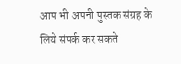आप भी अपनी पुस्तक संग्रह के लिये संपर्क कर सकते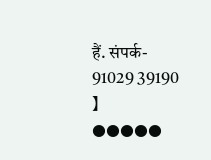हैं. संपर्क- 91029 39190 】
●●●●●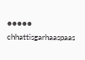●●●●●
chhattisgarhaaspaas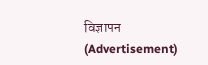विज्ञापन (Advertisement)